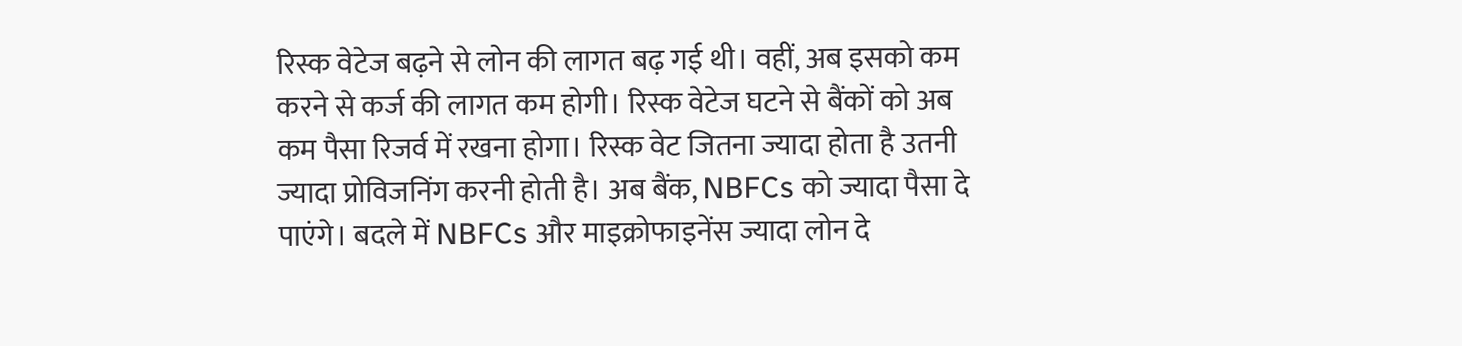रिस्क वेटेज बढ़ने से लोन की लागत बढ़ गई थी। वहीं, अब इसको कम करने से कर्ज की लागत कम होगी। रिस्क वेटेज घटने से बैंकों को अब कम पैसा रिजर्व में रखना होगा। रिस्क वेट जितना ज्यादा होता है उतनी ज्यादा प्रोविजनिंग करनी होती है। अब बैंक, NBFCs को ज्यादा पैसा दे पाएंगे। बदले में NBFCs और माइक्रोफाइनेंस ज्यादा लोन दे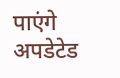पाएंगे
अपडेटेड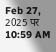Feb 27, 2025 पर 10:59 AM